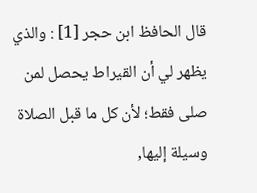قال الحافظ ابن حجر [1] : والذي يظهر لي أن القيراط يحصل لمن صلى فقط؛ لأن كل ما قبل الصلاة وسيلة إليها,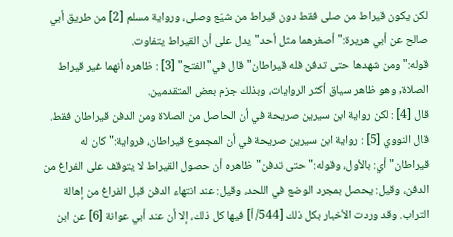لكن يكون قيراط من صلى فقط دون قيراط من شيّع وصلى، ورواية مسلم [2] من طريق أبي صالح عن أبي هريرة:"أصغرهما مثل أحد"يدل على أن القيراط يتفاوت.
قوله:"ومن شهدها حتى تدفن فله قيراطان"قال في"الفتح" [3] : ظاهره أنهما غير قيراط الصلاة, وهو ظاهر سياق أكثر الروايات، وبذلك جزم بعض المتقدمين.
قال [4] : لكن رواية ابن سيرين صريحة في أن الحاصل من الصلاة ومن الدفن قيراطان فقط.
قال النووي [5] : رواية ابن سيرين صريحة في أن المجموع قيراطان، فرواية:"كان له قيراطان"أي: بالأول، وقوله:"حتى تدفن"ظاهره أن حصول القيراط لا يتوقف على الفراغ من الدفن، وقيل: يحصل بمجرد الوضع في اللحد، وقيل: عند انتهاء الدفن قبل الفراغ من إهالة التراب. وقد وردت الأخبار بكل ذلك [544/ أ] فيها كل ذلك، إلا أن عند أبي عوانة [6] عن ابن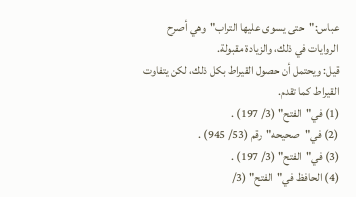عباس:"حتى يسوى عليها التراب"وهي أصرح الروايات في ذلك، والزيادة مقبولة.
قيل: ويحتمل أن حصول القيراط بكل ذلك، لكن يتفاوت القيراط كما تقدم.
(1) في"الفتح" (3/ 197) .
(2) في"صحيحه"رقم (53/ 945) .
(3) في"الفتح" (3/ 197) .
(4) الحافظ في"الفتح" (3/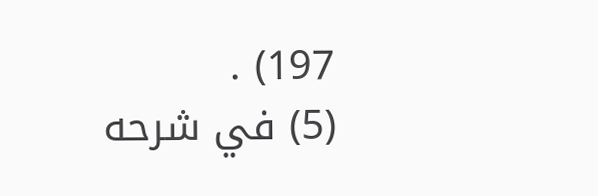197) .
(5) في شرحه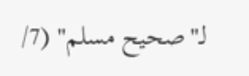لـ"صحيح مسلم" (7/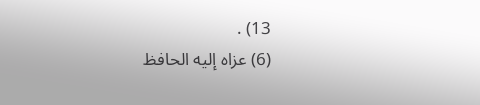13) .
(6) عزاه إليه الحافظ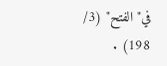في"الفتح" (3/ 198) .